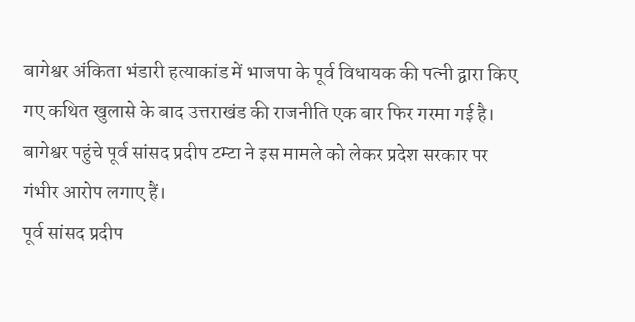बागेश्वर अंकिता भंडारी हत्याकांड में भाजपा के पूर्व विधायक की पत्नी द्वारा किए गए कथित खुलासे के बाद उत्तराखंड की राजनीति एक बार फिर गरमा गई है। बागेश्वर पहुंचे पूर्व सांसद प्रदीप टम्टा ने इस मामले को लेकर प्रदेश सरकार पर गंभीर आरोप लगाए हैं।
पूर्व सांसद प्रदीप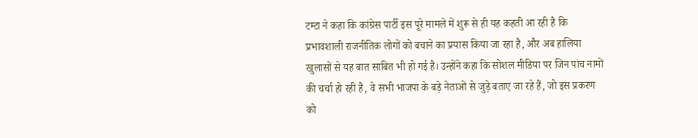टम्टा ने कहा कि कांग्रेस पार्टी इस पूरे मामले में शुरू से ही यह कहती आ रही है कि प्रभावशाली राजनीतिक लोगों को बचाने का प्रयास किया जा रहा है, और अब हालिया खुलासों से यह बात साबित भी हो गई है। उन्होंने कहा कि सोशल मीडिया पर जिन पांच नामों की चर्चा हो रही है, वे सभी भाजपा के बड़े नेताओं से जुड़े बताए जा रहे हैं, जो इस प्रकरण को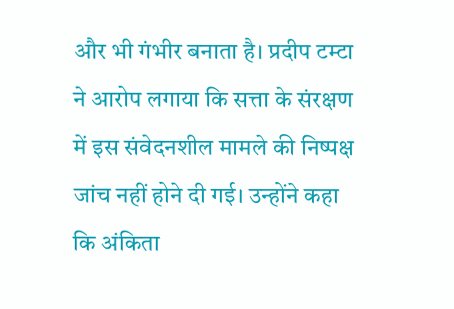और भी गंभीर बनाता है। प्रदीप टम्टा ने आरोप लगाया कि सत्ता के संरक्षण में इस संवेदनशील मामले की निष्पक्ष जांच नहीं होने दी गई। उन्होंने कहा कि अंकिता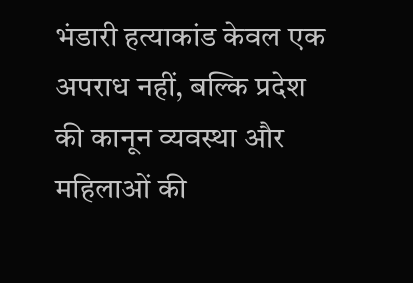भंडारी हत्याकांड केवल एक अपराध नहीं, बल्कि प्रदेश की कानून व्यवस्था और महिलाओं की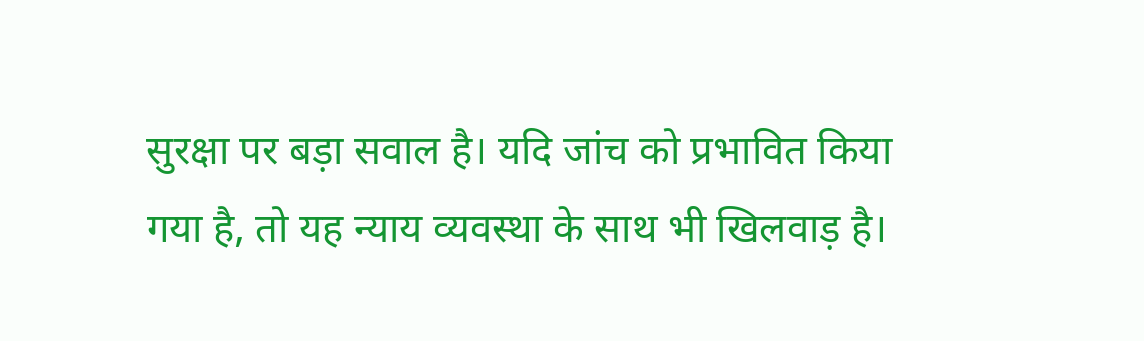सुरक्षा पर बड़ा सवाल है। यदि जांच को प्रभावित किया गया है, तो यह न्याय व्यवस्था के साथ भी खिलवाड़ है।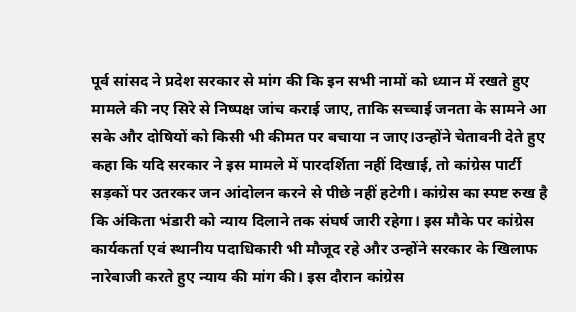पूर्व सांसद ने प्रदेश सरकार से मांग की कि इन सभी नामों को ध्यान में रखते हुए मामले की नए सिरे से निष्पक्ष जांच कराई जाए, ताकि सच्चाई जनता के सामने आ सके और दोषियों को किसी भी कीमत पर बचाया न जाए।उन्होंने चेतावनी देते हुए कहा कि यदि सरकार ने इस मामले में पारदर्शिता नहीं दिखाई, तो कांग्रेस पार्टी सड़कों पर उतरकर जन आंदोलन करने से पीछे नहीं हटेगी। कांग्रेस का स्पष्ट रुख है कि अंकिता भंडारी को न्याय दिलाने तक संघर्ष जारी रहेगा। इस मौके पर कांग्रेस कार्यकर्ता एवं स्थानीय पदाधिकारी भी मौजूद रहे और उन्होंने सरकार के खिलाफ नारेबाजी करते हुए न्याय की मांग की। इस दौरान कांग्रेस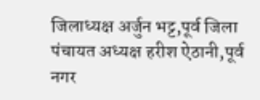जिलाध्यक्ष अर्जुन भट्ट,पूर्व जिला पंचायत अध्यक्ष हरीश ऐठानी,पूर्व नगर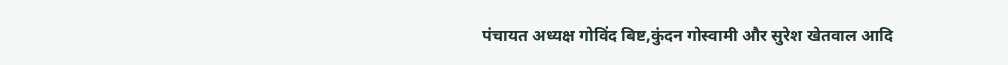पंचायत अध्यक्ष गोविंद बिष्ट,कुंदन गोस्वामी और सुरेश खेतवाल आदि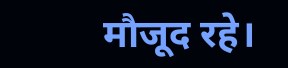मौजूद रहे।